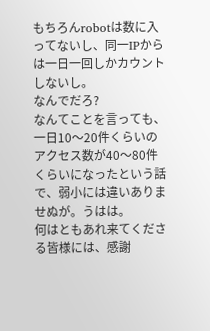もちろんrobotは数に入ってないし、同一IPからは一日一回しかカウントしないし。
なんでだろ?
なんてことを言っても、一日10〜20件くらいのアクセス数が40〜80件くらいになったという話で、弱小には違いありませぬが。うはは。
何はともあれ来てくださる皆様には、感謝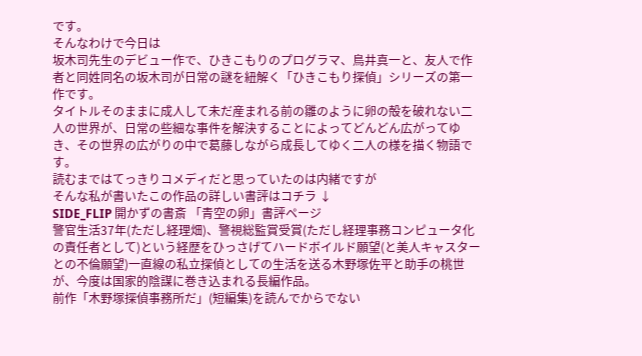です。
そんなわけで今日は
坂木司先生のデビュー作で、ひきこもりのプログラマ、鳥井真一と、友人で作者と同姓同名の坂木司が日常の謎を紐解く「ひきこもり探偵」シリーズの第一作です。
タイトルそのままに成人して未だ産まれる前の雛のように卵の殻を破れない二人の世界が、日常の些細な事件を解決することによってどんどん広がってゆき、その世界の広がりの中で葛藤しながら成長してゆく二人の様を描く物語です。
読むまではてっきりコメディだと思っていたのは内緒ですが
そんな私が書いたこの作品の詳しい書評はコチラ ↓
SIDE_FLIP 開かずの書斎 「青空の卵」書評ページ
警官生活37年(ただし経理畑)、警視総監賞受賞(ただし経理事務コンピュータ化の責任者として)という経歴をひっさげてハードボイルド願望(と美人キャスターとの不倫願望)一直線の私立探偵としての生活を送る木野塚佐平と助手の桃世が、今度は国家的陰謀に巻き込まれる長編作品。
前作「木野塚探偵事務所だ」(短編集)を読んでからでない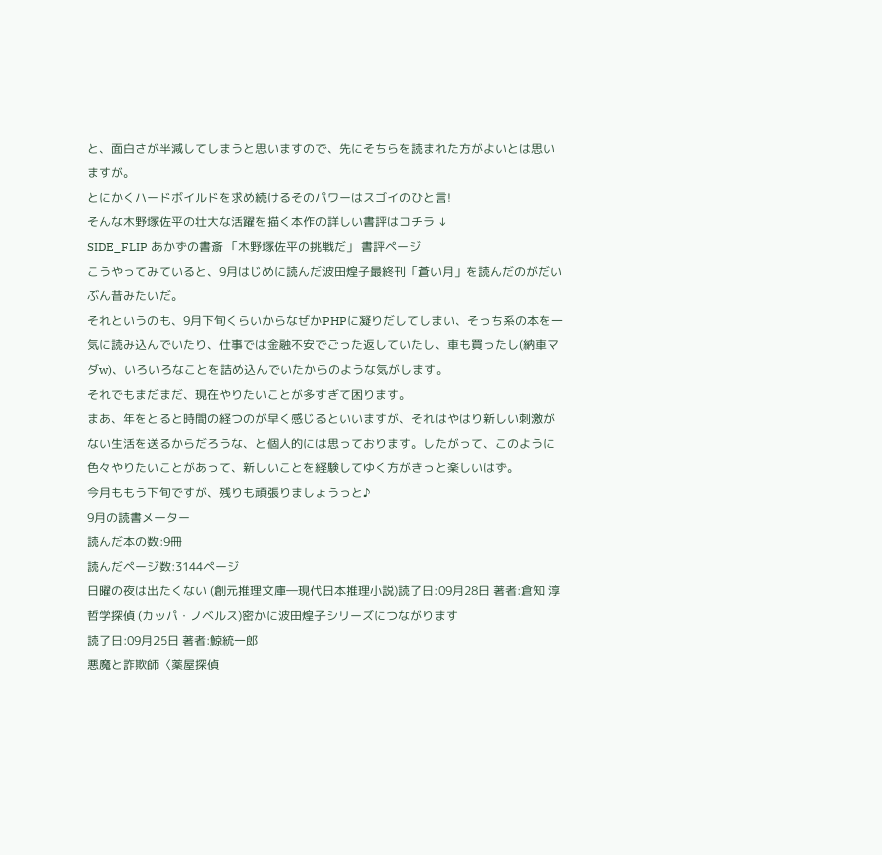と、面白さが半減してしまうと思いますので、先にそちらを読まれた方がよいとは思いますが。
とにかくハードボイルドを求め続けるそのパワーはスゴイのひと言!
そんな木野塚佐平の壮大な活躍を描く本作の詳しい書評はコチラ ↓
SIDE_FLIP あかずの書斎 「木野塚佐平の挑戦だ」 書評ページ
こうやってみていると、9月はじめに読んだ波田煌子最終刊「蒼い月」を読んだのがだいぶん昔みたいだ。
それというのも、9月下旬くらいからなぜかPHPに凝りだしてしまい、そっち系の本を一気に読み込んでいたり、仕事では金融不安でごった返していたし、車も買ったし(納車マダw)、いろいろなことを詰め込んでいたからのような気がします。
それでもまだまだ、現在やりたいことが多すぎて困ります。
まあ、年をとると時間の経つのが早く感じるといいますが、それはやはり新しい刺激がない生活を送るからだろうな、と個人的には思っております。したがって、このように色々やりたいことがあって、新しいことを経験してゆく方がきっと楽しいはず。
今月ももう下旬ですが、残りも頑張りましょうっと♪
9月の読書メーター
読んだ本の数:9冊
読んだページ数:3144ページ
日曜の夜は出たくない (創元推理文庫―現代日本推理小説)読了日:09月28日 著者:倉知 淳
哲学探偵 (カッパ・ノベルス)密かに波田煌子シリーズにつながります
読了日:09月25日 著者:鯨統一郎
悪魔と詐欺師〈薬屋探偵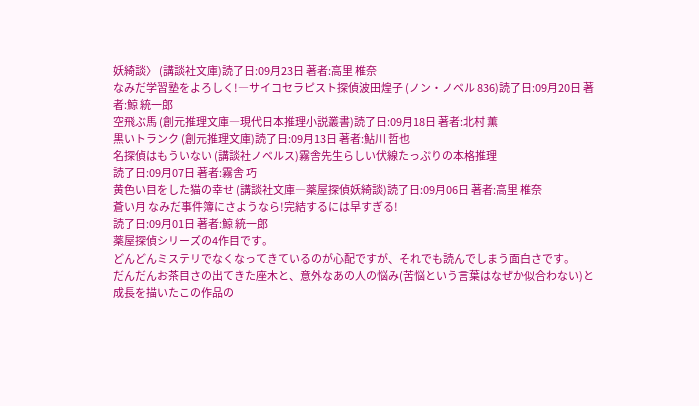妖綺談〉 (講談社文庫)読了日:09月23日 著者:高里 椎奈
なみだ学習塾をよろしく!―サイコセラピスト探偵波田煌子 (ノン・ノベル 836)読了日:09月20日 著者:鯨 統一郎
空飛ぶ馬 (創元推理文庫―現代日本推理小説叢書)読了日:09月18日 著者:北村 薫
黒いトランク (創元推理文庫)読了日:09月13日 著者:鮎川 哲也
名探偵はもういない (講談社ノベルス)霧舎先生らしい伏線たっぷりの本格推理
読了日:09月07日 著者:霧舎 巧
黄色い目をした猫の幸せ (講談社文庫―薬屋探偵妖綺談)読了日:09月06日 著者:高里 椎奈
蒼い月 なみだ事件簿にさようなら!完結するには早すぎる!
読了日:09月01日 著者:鯨 統一郎
薬屋探偵シリーズの4作目です。
どんどんミステリでなくなってきているのが心配ですが、それでも読んでしまう面白さです。
だんだんお茶目さの出てきた座木と、意外なあの人の悩み(苦悩という言葉はなぜか似合わない)と成長を描いたこの作品の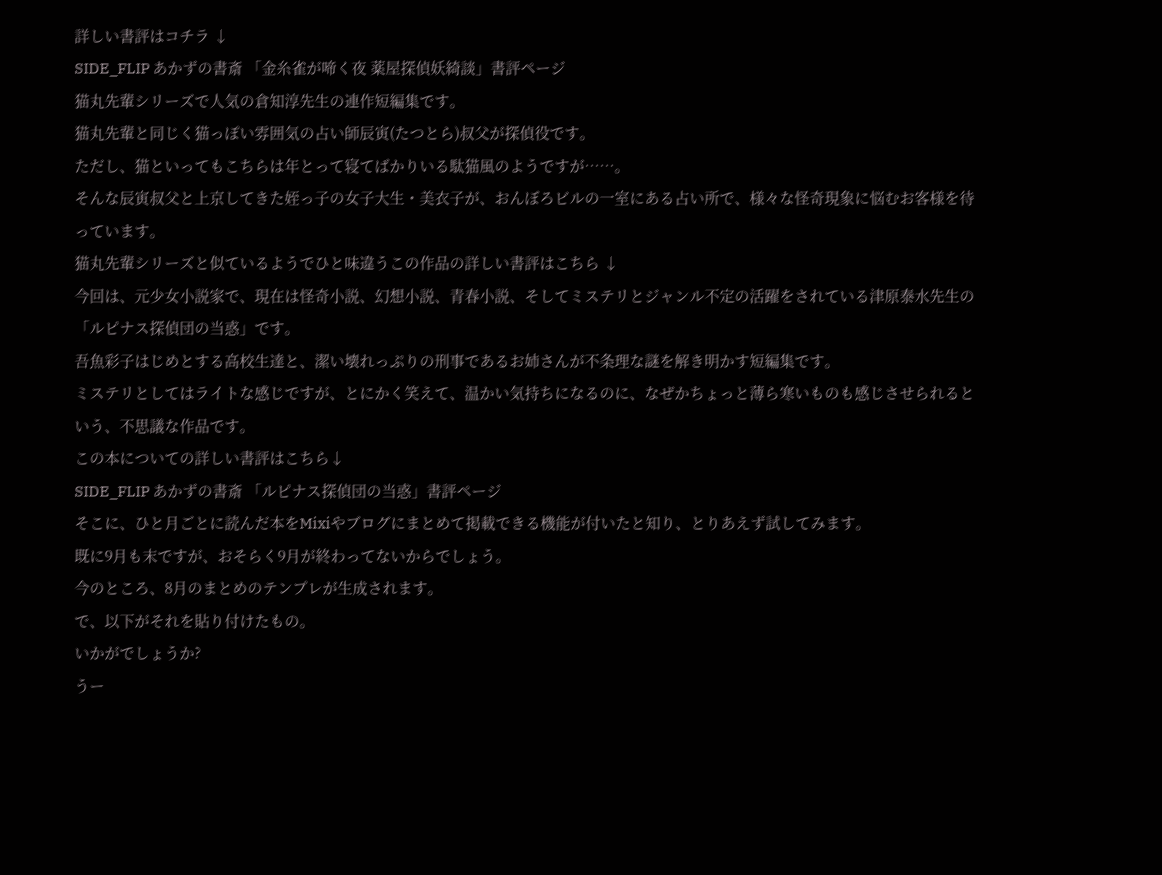詳しい書評はコチラ ↓
SIDE_FLIP あかずの書斎 「金糸雀が啼く夜 薬屋探偵妖綺談」書評ページ
猫丸先輩シリーズで人気の倉知淳先生の連作短編集です。
猫丸先輩と同じく猫っぽい雰囲気の占い師辰寅(たつとら)叔父が探偵役です。
ただし、猫といってもこちらは年とって寝てばかりいる駄猫風のようですが……。
そんな辰寅叔父と上京してきた姪っ子の女子大生・美衣子が、おんぼろビルの一室にある占い所で、様々な怪奇現象に悩むお客様を待っています。
猫丸先輩シリーズと似ているようでひと味違うこの作品の詳しい書評はこちら ↓
今回は、元少女小説家で、現在は怪奇小説、幻想小説、青春小説、そしてミステリとジャンル不定の活躍をされている津原泰水先生の「ルピナス探偵団の当惑」です。
吾魚彩子はじめとする高校生達と、潔い壊れっぷりの刑事であるお姉さんが不条理な謎を解き明かす短編集です。
ミステリとしてはライトな感じですが、とにかく笑えて、温かい気持ちになるのに、なぜかちょっと薄ら寒いものも感じさせられるという、不思議な作品です。
この本についての詳しい書評はこちら↓
SIDE_FLIP あかずの書斎 「ルピナス探偵団の当惑」書評ページ
そこに、ひと月ごとに読んだ本をMixiやブログにまとめて掲載できる機能が付いたと知り、とりあえず試してみます。
既に9月も末ですが、おそらく9月が終わってないからでしょう。
今のところ、8月のまとめのテンプレが生成されます。
で、以下がそれを貼り付けたもの。
いかがでしょうか?
うー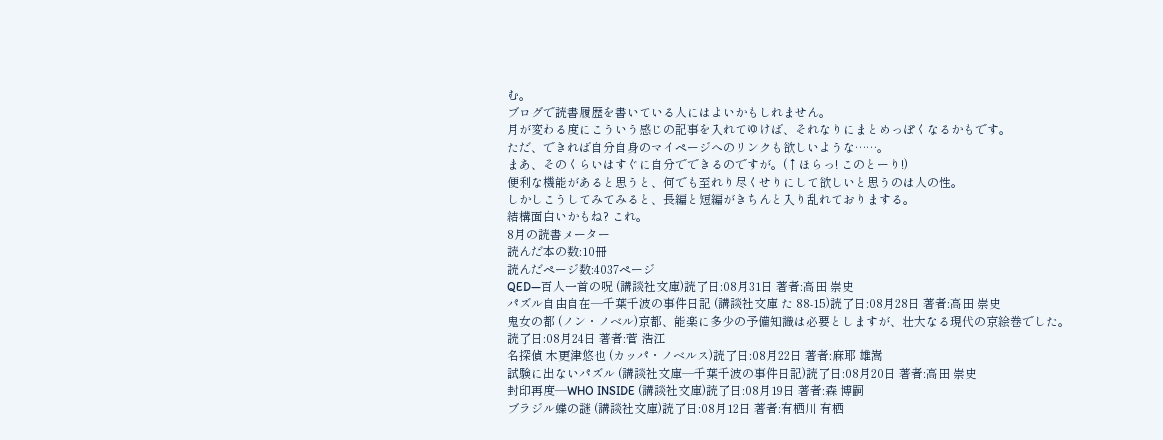む。
ブログで読書履歴を書いている人にはよいかもしれません。
月が変わる度にこういう感じの記事を入れてゆけば、それなりにまとめっぽくなるかもです。
ただ、できれば自分自身のマイページへのリンクも欲しいような……。
まあ、そのくらいはすぐに自分でできるのですが。(↑ほらっ! このとーり!)
便利な機能があると思うと、何でも至れり尽くせりにして欲しいと思うのは人の性。
しかしこうしてみてみると、長編と短編がきちんと入り乱れておりまする。
結構面白いかもね? これ。
8月の読書メーター
読んだ本の数:10冊
読んだページ数:4037ページ
QED―百人一首の呪 (講談社文庫)読了日:08月31日 著者:高田 崇史
パズル自由自在―千葉千波の事件日記 (講談社文庫 た 88-15)読了日:08月28日 著者:高田 崇史
鬼女の都 (ノン・ノベル)京都、能楽に多少の予備知識は必要としますが、壮大なる現代の京絵巻でした。
読了日:08月24日 著者:菅 浩江
名探偵 木更津悠也 (カッパ・ノベルス)読了日:08月22日 著者:麻耶 雄嵩
試験に出ないパズル (講談社文庫―千葉千波の事件日記)読了日:08月20日 著者:高田 崇史
封印再度―WHO INSIDE (講談社文庫)読了日:08月19日 著者:森 博嗣
ブラジル蝶の謎 (講談社文庫)読了日:08月12日 著者:有栖川 有栖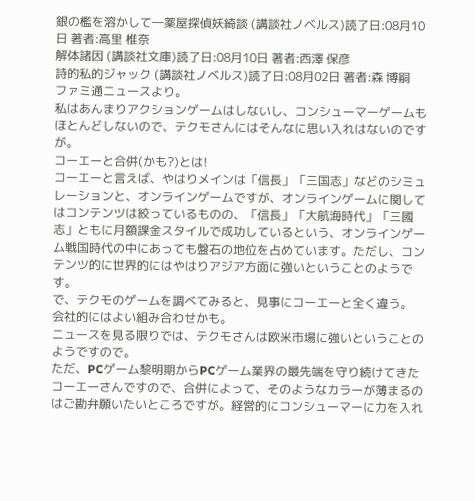銀の檻を溶かして―薬屋探偵妖綺談 (講談社ノベルス)読了日:08月10日 著者:高里 椎奈
解体諸因 (講談社文庫)読了日:08月10日 著者:西澤 保彦
詩的私的ジャック (講談社ノベルス)読了日:08月02日 著者:森 博嗣
ファミ通ニュースより。
私はあんまりアクションゲームはしないし、コンシューマーゲームもほとんどしないので、テクモさんにはそんなに思い入れはないのですが。
コーエーと合併(かも?)とは!
コーエーと言えば、やはりメインは「信長」「三国志」などのシミュレーションと、オンラインゲームですが、オンラインゲームに関してはコンテンツは絞っているものの、「信長」「大航海時代」「三國志」ともに月額課金スタイルで成功しているという、オンラインゲーム戦国時代の中にあっても盤石の地位を占めています。ただし、コンテンツ的に世界的にはやはりアジア方面に強いということのようです。
で、テクモのゲームを調べてみると、見事にコーエーと全く違う。
会社的にはよい組み合わせかも。
ニュースを見る限りでは、テクモさんは欧米市場に強いということのようですので。
ただ、PCゲーム黎明期からPCゲーム業界の最先端を守り続けてきたコーエーさんですので、合併によって、そのようなカラーが薄まるのはご勘弁願いたいところですが。経営的にコンシューマーに力を入れ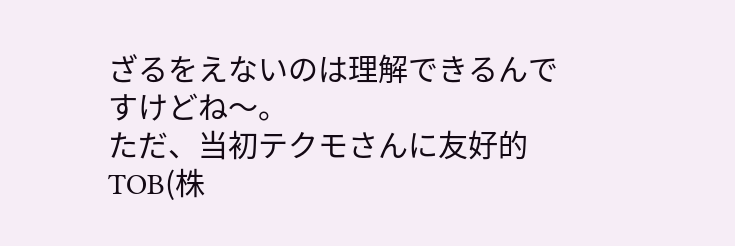ざるをえないのは理解できるんですけどね〜。
ただ、当初テクモさんに友好的TOB(株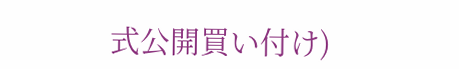式公開買い付け)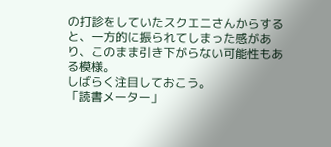の打診をしていたスクエニさんからすると、一方的に振られてしまった感があり、このまま引き下がらない可能性もある模様。
しばらく注目しておこう。
「読書メーター」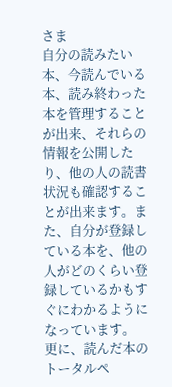さま
自分の読みたい本、今読んでいる本、読み終わった本を管理することが出来、それらの情報を公開したり、他の人の読書状況も確認することが出来ます。また、自分が登録している本を、他の人がどのくらい登録しているかもすぐにわかるようになっています。
更に、読んだ本のトータルペ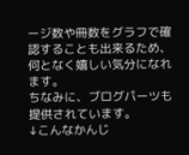ージ数や冊数をグラフで確認することも出来るため、何となく嬉しい気分になれます。
ちなみに、ブログパーツも提供されています。
↓こんなかんじ